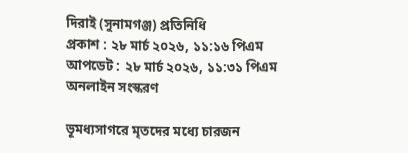দিরাই (সুনামগঞ্জ) প্রতিনিধি
প্রকাশ : ২৮ মার্চ ২০২৬, ১১:১৬ পিএম
আপডেট : ২৮ মার্চ ২০২৬, ১১:৩১ পিএম
অনলাইন সংস্করণ

ভূমধ্যসাগরে মৃতদের মধ্যে চারজন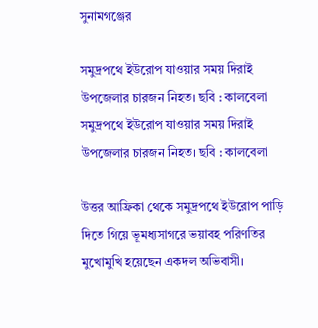সুনামগঞ্জের

সমুদ্রপথে ইউরোপ যাওয়ার সময় দিরাই উপজেলার চারজন নিহত। ছবি : কালবেলা
সমুদ্রপথে ইউরোপ যাওয়ার সময় দিরাই উপজেলার চারজন নিহত। ছবি : কালবেলা

উত্তর আফ্রিকা থেকে সমুদ্রপথে ইউরোপ পাড়ি দিতে গিয়ে ভূমধ্যসাগরে ভয়াবহ পরিণতির মুখোমুখি হয়েছেন একদল অভিবাসী।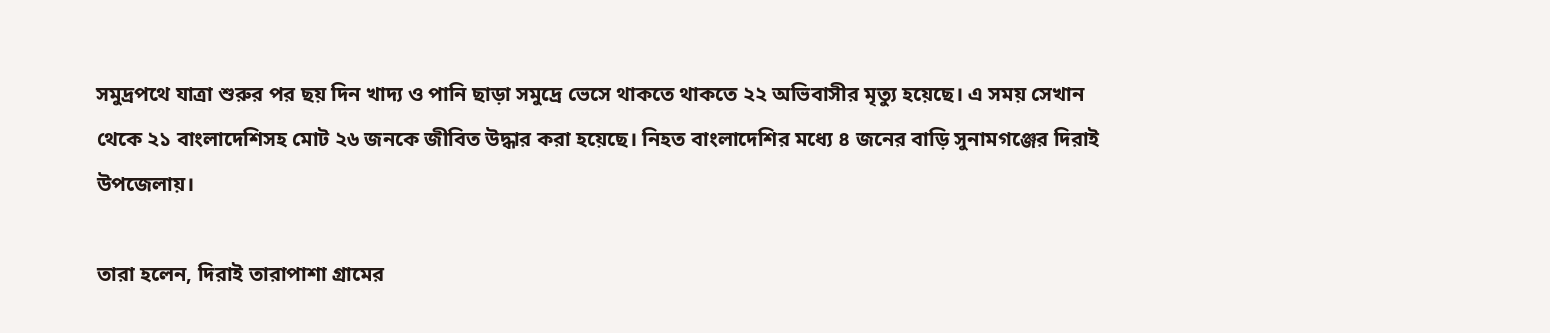সমুদ্রপথে যাত্রা শুরুর পর ছয় দিন খাদ্য ও পানি ছাড়া সমুদ্রে ভেসে থাকতে থাকতে ২২ অভিবাসীর মৃত্যু হয়েছে। এ সময় সেখান থেকে ২১ বাংলাদেশিসহ মোট ২৬ জনকে জীবিত উদ্ধার করা হয়েছে। নিহত বাংলাদেশির মধ্যে ৪ জনের বাড়ি সুনামগঞ্জের দিরাই উপজেলায়।

তারা হলেন, দিরাই তারাপাশা গ্রামের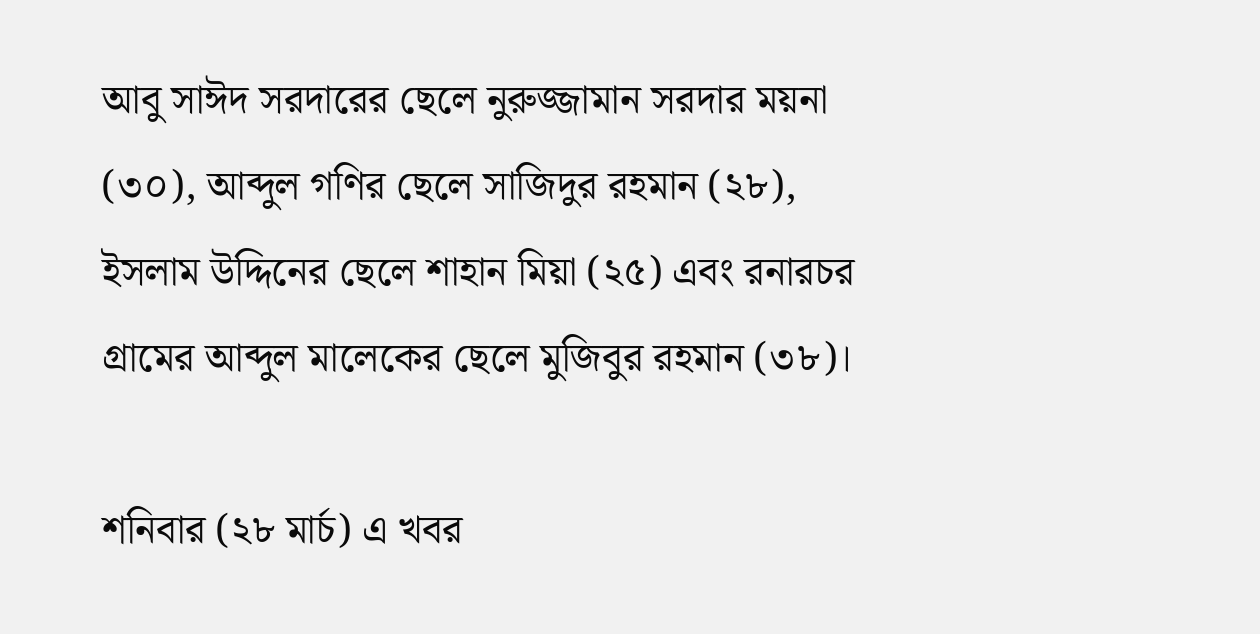আবু সাঈদ সরদারের ছেলে নুরুজ্জামান সরদার ময়না (৩০), আব্দুল গণির ছেলে সাজিদুর রহমান (২৮), ইসলাম উদ্দিনের ছেলে শাহান মিয়া (২৫) এবং রনারচর গ্রামের আব্দুল মালেকের ছেলে মুজিবুর রহমান (৩৮)।

শনিবার (২৮ মার্চ) এ খবর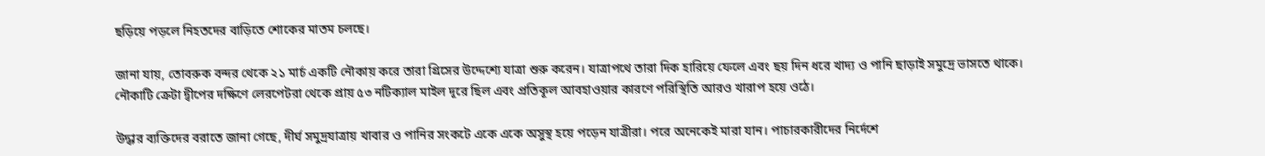ছড়িয়ে পড়লে নিহতদের বাড়িতে শোকের মাতম চলছে।

জানা যায়, তোবরুক বন্দর থেকে ২১ মার্চ একটি নৌকায় করে তারা গ্রিসের উদ্দেশ্যে যাত্রা শুরু করেন। যাত্রাপথে তারা দিক হারিয়ে ফেলে এবং ছয় দিন ধরে খাদ্য ও পানি ছাড়াই সমুদ্রে ভাসতে থাকে। নৌকাটি ক্রেটা দ্বীপের দক্ষিণে লেরপেটরা থেকে প্রায় ৫৩ নটিক্যাল মাইল দূরে ছিল এবং প্রতিকূল আবহাওয়ার কারণে পরিস্থিতি আরও খারাপ হয়ে ওঠে।

উদ্ধার ব্যক্তিদের বরাতে জানা গেছে, দীর্ঘ সমুদ্রযাত্রায় খাবার ও পানির সংকটে একে একে অসুস্থ হয়ে পড়েন যাত্রীরা। পরে অনেকেই মারা যান। পাচারকারীদের নির্দেশে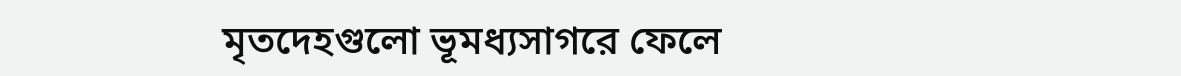মৃতদেহগুলো ভূমধ্যসাগরে ফেলে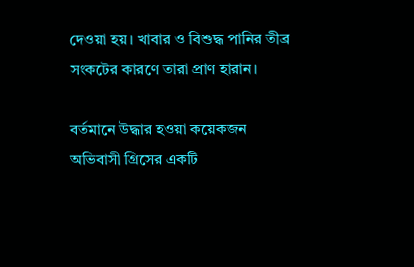দেওয়া হয়। খাবার ও বিশুদ্ধ পানির তীব্র সংকটের কারণে তারা প্রাণ হারান।

বর্তমানে উদ্ধার হওয়া কয়েকজন অভিবাসী গ্রিসের একটি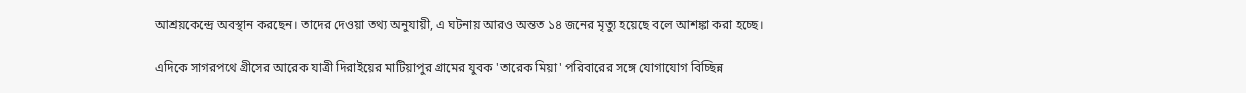আশ্রয়কেন্দ্রে অবস্থান করছেন। তাদের দেওয়া তথ্য অনুযায়ী, এ ঘটনায় আরও অন্তত ১৪ জনের মৃত্যু হয়েছে বলে আশঙ্কা করা হচ্ছে।

এদিকে সাগরপথে গ্রীসের আরেক যাত্রী দিরাইয়ের মাটিয়াপুর গ্রামের যুবক 'তারেক মিয়া' পরিবারের সঙ্গে যোগাযোগ বিচ্ছিন্ন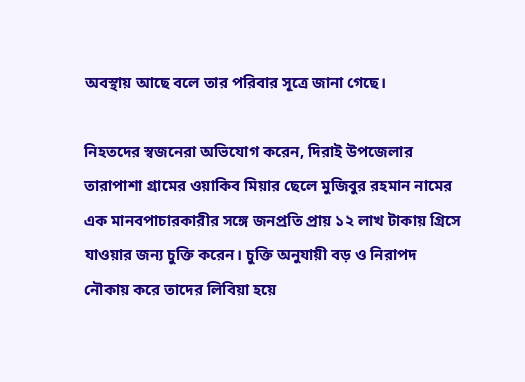অবস্থায় আছে বলে তার পরিবার সূত্রে জানা গেছে।

নিহতদের স্বজনেরা অভিযোগ করেন, দিরাই উপজেলার তারাপাশা গ্রামের ওয়াকিব মিয়ার ছেলে মুজিবুর রহমান নামের এক মানবপাচারকারীর সঙ্গে জনপ্রতি প্রায় ১২ লাখ টাকায় গ্রিসে যাওয়ার জন্য চুক্তি করেন। চুক্তি অনুযায়ী বড় ও নিরাপদ নৌকায় করে তাদের লিবিয়া হয়ে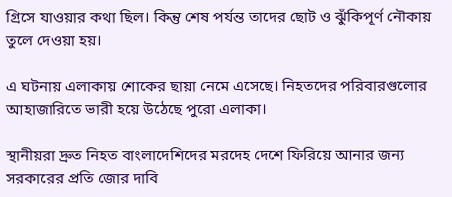গ্রিসে যাওয়ার কথা ছিল। কিন্তু শেষ পর্যন্ত তাদের ছোট ও ঝুঁকিপূর্ণ নৌকায় তুলে দেওয়া হয়।

এ ঘটনায় এলাকায় শোকের ছায়া নেমে এসেছে। নিহতদের পরিবারগুলোর আহাজারিতে ভারী হয়ে উঠেছে পুরো এলাকা।

স্থানীয়রা দ্রুত নিহত বাংলাদেশিদের মরদেহ দেশে ফিরিয়ে আনার জন্য সরকারের প্রতি জোর দাবি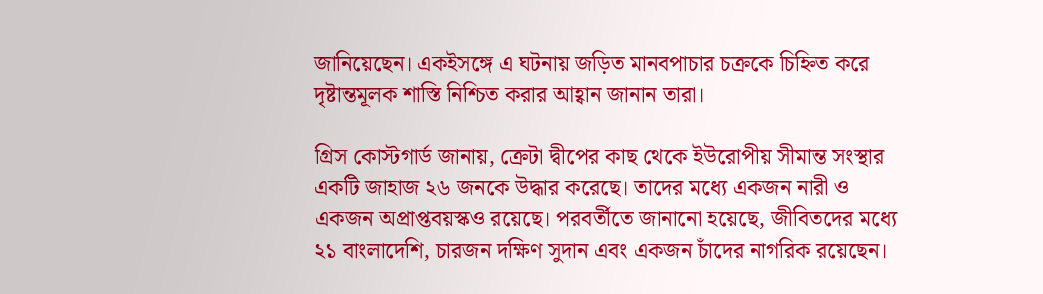জানিয়েছেন। একইসঙ্গে এ ঘটনায় জড়িত মানবপাচার চক্রকে চিহ্নিত করে দৃষ্টান্তমূলক শাস্তি নিশ্চিত করার আহ্বান জানান তারা।

গ্রিস কোস্টগার্ড জানায়, ক্রেটা দ্বীপের কাছ থেকে ইউরোপীয় সীমান্ত সংস্থার একটি জাহাজ ২৬ জনকে উদ্ধার করেছে। তাদের মধ্যে একজন নারী ও একজন অপ্রাপ্তবয়স্কও রয়েছে। পরবর্তীতে জানানো হয়েছে, জীবিতদের মধ্যে ২১ বাংলাদেশি, চারজন দক্ষিণ সুদান এবং একজন চাঁদের নাগরিক রয়েছেন।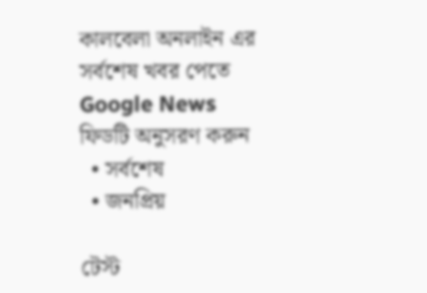কালবেলা অনলাইন এর সর্বশেষ খবর পেতে Google News ফিডটি অনুসরণ করুন
  • সর্বশেষ
  • জনপ্রিয়

টেস্ট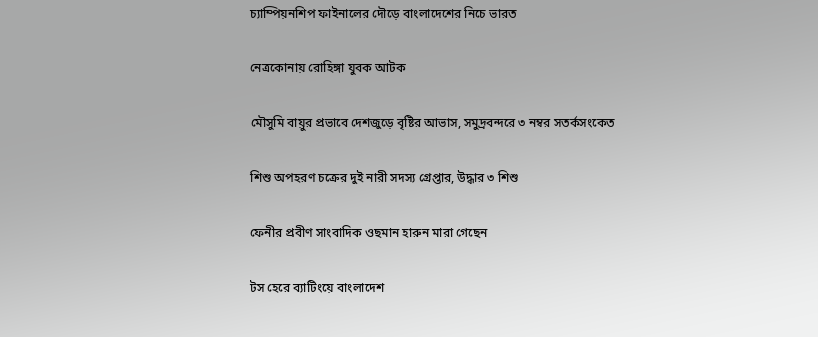চ্যাম্পিয়নশিপ ফাইনালের দৌড়ে বাংলাদেশের নিচে ভারত

নেত্রকোনায় রোহিঙ্গা যুবক আটক

মৌসুমি বায়ুর প্রভাবে দেশজুড়ে বৃষ্টির আভাস, সমুদ্রবন্দরে ৩ নম্বর সতর্কসংকেত

শিশু অপহরণ চক্রের দুই নারী সদস্য গ্রেপ্তার, উদ্ধার ৩ শিশু

ফেনীর প্রবীণ সাংবাদিক ওছমান হারুন মারা গেছেন

টস হেরে ব্যাটিংয়ে বাংলাদেশ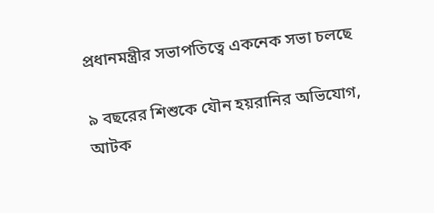প্রধানমন্ত্রীর সভাপতিত্বে একনেক সভা চলছে

৯ বছরের শিশুকে যৌন হয়রানির অভিযোগ, আটক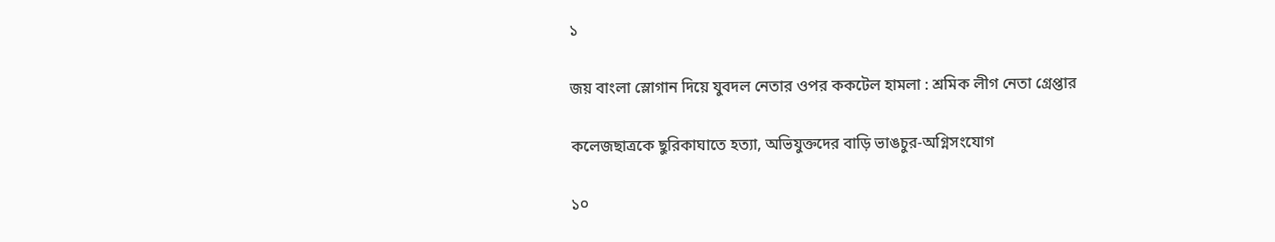১

জয় বাংলা স্লোগান দিয়ে যুবদল নেতার ওপর ককটেল হামলা : শ্রমিক লীগ নেতা গ্রেপ্তার

কলেজছাত্রকে ছুরিকাঘাতে হত্যা, অভিযুক্তদের বাড়ি ভাঙচুর-অগ্নিসংযোগ

১০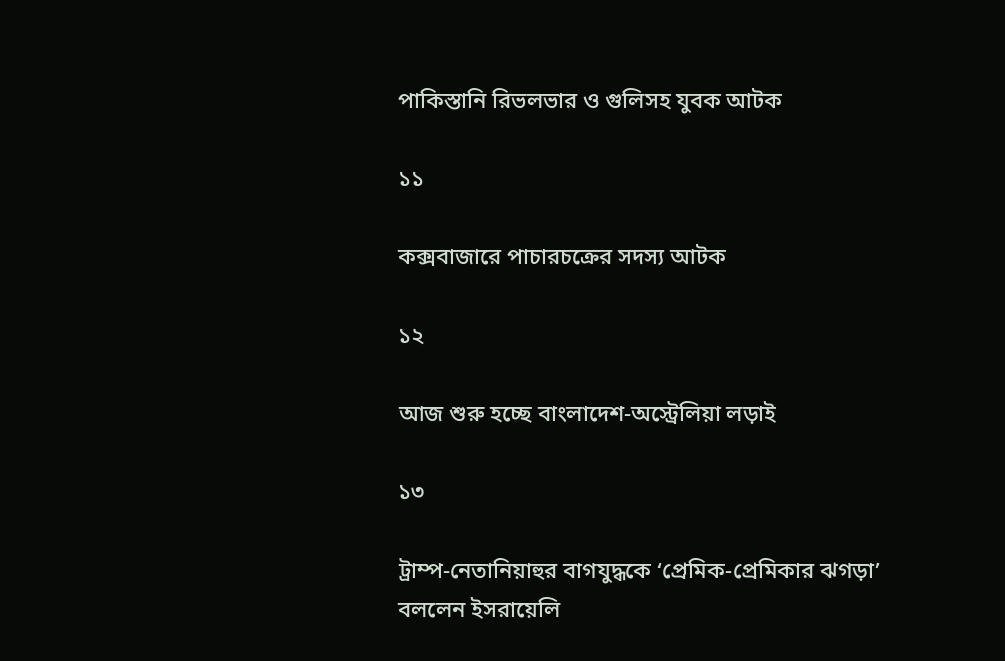পাকিস্তানি রিভলভার ও গুলিসহ যুবক আটক

১১

কক্সবাজারে পাচারচক্রের সদস্য আটক

১২

আজ শুরু হচ্ছে বাংলাদেশ-অস্ট্রেলিয়া লড়াই

১৩

ট্রাম্প-নেতানিয়াহুর বাগযুদ্ধকে ‘প্রেমিক-প্রেমিকার ঝগড়া’ বললেন ইসরায়েলি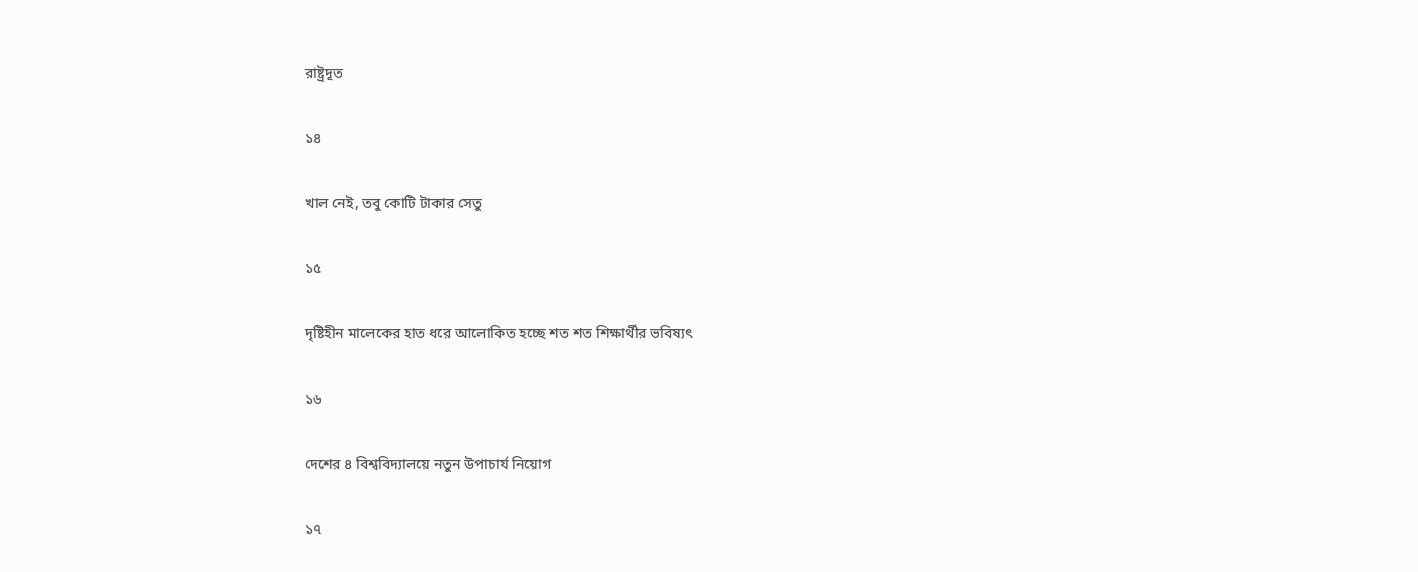রাষ্ট্রদূত

১৪

খাল নেই, তবু কোটি টাকার সেতু

১৫

দৃষ্টিহীন মালেকের হাত ধরে আলোকিত হচ্ছে শত শত শিক্ষার্থীর ভবিষ্যৎ

১৬

দেশের ৪ বিশ্ববিদ্যালয়ে নতুন উপাচার্য নিয়োগ

১৭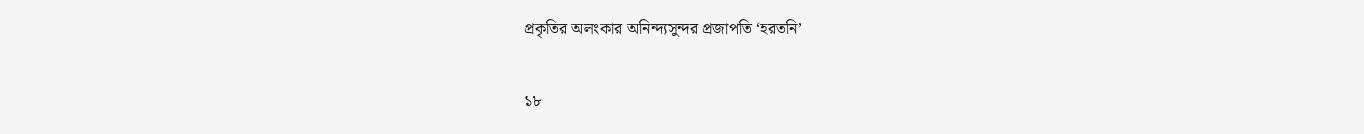প্রকৃতির অলংকার অনিন্দ্যসুন্দর প্রজাপতি ‘হরতনি’

১৮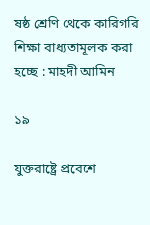ষষ্ঠ শ্রেণি থেকে কারিগরি শিক্ষা বাধ্যতামূলক করা হচ্ছে : মাহদী আমিন

১৯

যুক্তরাষ্ট্রে প্রবেশে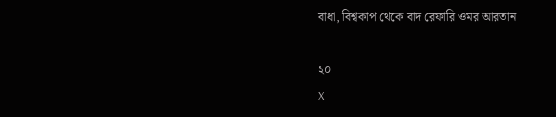বাধা, বিশ্বকাপ থেকে বাদ রেফারি ওমর আরতান

২০
X